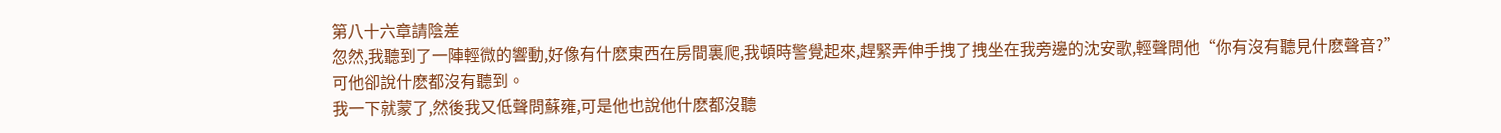第八十六章請陰差
忽然,我聽到了一陣輕微的響動,好像有什麽東西在房間裏爬,我頓時警覺起來,趕緊弄伸手拽了拽坐在我旁邊的沈安歌,輕聲問他“你有沒有聽見什麽聲音?”
可他卻說什麽都沒有聽到。
我一下就蒙了,然後我又低聲問蘇雍,可是他也說他什麽都沒聽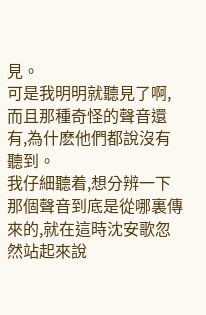見。
可是我明明就聽見了啊,而且那種奇怪的聲音還有,為什麽他們都說沒有聽到。
我仔細聽着,想分辨一下那個聲音到底是從哪裏傳來的,就在這時沈安歌忽然站起來說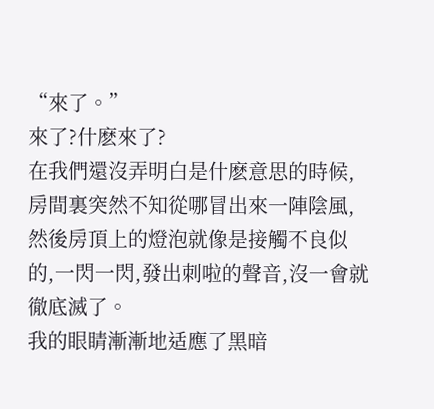“來了。”
來了?什麽來了?
在我們還沒弄明白是什麽意思的時候,房間裏突然不知從哪冒出來一陣陰風,然後房頂上的燈泡就像是接觸不良似的,一閃一閃,發出刺啦的聲音,沒一會就徹底滅了。
我的眼睛漸漸地适應了黑暗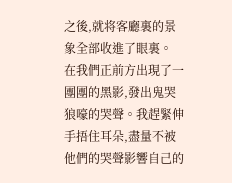之後,就将客廳裏的景象全部收進了眼裏。
在我們正前方出現了一團團的黑影,發出鬼哭狼嚎的哭聲。我趕緊伸手捂住耳朵,盡量不被他們的哭聲影響自己的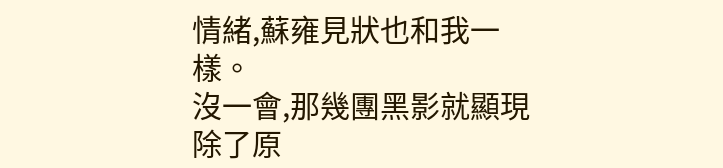情緒,蘇雍見狀也和我一樣。
沒一會,那幾團黑影就顯現除了原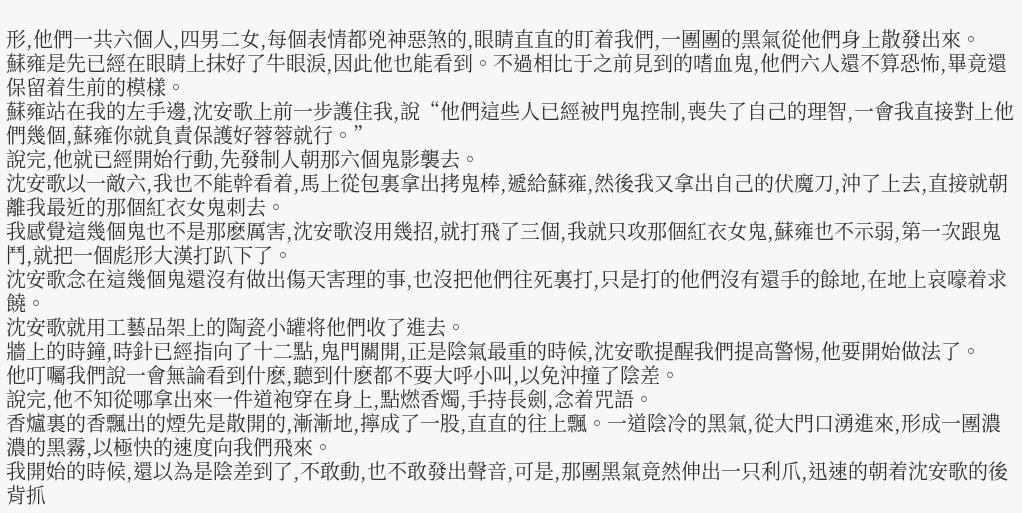形,他們一共六個人,四男二女,每個表情都兇神惡煞的,眼睛直直的盯着我們,一團團的黑氣從他們身上散發出來。
蘇雍是先已經在眼睛上抹好了牛眼淚,因此他也能看到。不過相比于之前見到的嗜血鬼,他們六人還不算恐怖,畢竟還保留着生前的模樣。
蘇雍站在我的左手邊,沈安歌上前一步護住我,說“他們這些人已經被門鬼控制,喪失了自己的理智,一會我直接對上他們幾個,蘇雍你就負責保護好蓉蓉就行。”
說完,他就已經開始行動,先發制人朝那六個鬼影襲去。
沈安歌以一敵六,我也不能幹看着,馬上從包裏拿出拷鬼棒,遞給蘇雍,然後我又拿出自己的伏魔刀,沖了上去,直接就朝離我最近的那個紅衣女鬼刺去。
我感覺這幾個鬼也不是那麽厲害,沈安歌沒用幾招,就打飛了三個,我就只攻那個紅衣女鬼,蘇雍也不示弱,第一次跟鬼鬥,就把一個彪形大漢打趴下了。
沈安歌念在這幾個鬼還沒有做出傷天害理的事,也沒把他們往死裏打,只是打的他們沒有還手的餘地,在地上哀嚎着求饒。
沈安歌就用工藝品架上的陶瓷小罐将他們收了進去。
牆上的時鐘,時針已經指向了十二點,鬼門關開,正是陰氣最重的時候,沈安歌提醒我們提高警惕,他要開始做法了。
他叮囑我們說一會無論看到什麽,聽到什麽都不要大呼小叫,以免沖撞了陰差。
說完,他不知從哪拿出來一件道袍穿在身上,點燃香燭,手持長劍,念着咒語。
香爐裏的香飄出的煙先是散開的,漸漸地,擰成了一股,直直的往上飄。一道陰冷的黑氣,從大門口湧進來,形成一團濃濃的黑霧,以極快的速度向我們飛來。
我開始的時候,還以為是陰差到了,不敢動,也不敢發出聲音,可是,那團黑氣竟然伸出一只利爪,迅速的朝着沈安歌的後背抓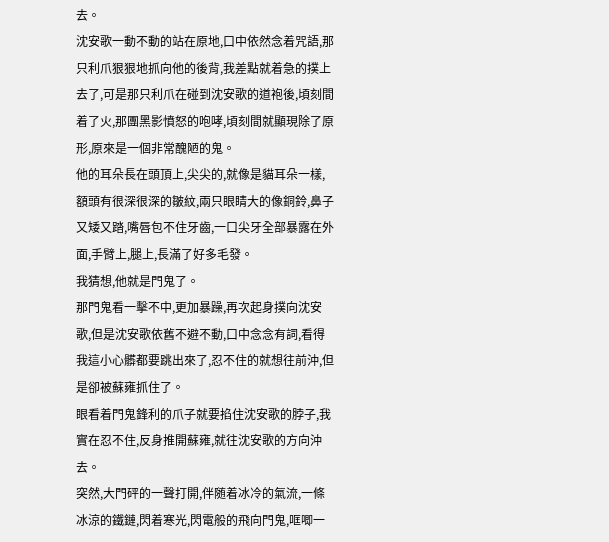去。
沈安歌一動不動的站在原地,口中依然念着咒語,那只利爪狠狠地抓向他的後背,我差點就着急的撲上去了,可是那只利爪在碰到沈安歌的道袍後,頃刻間着了火,那團黑影憤怒的咆哮,頃刻間就顯現除了原形,原來是一個非常醜陋的鬼。
他的耳朵長在頭頂上,尖尖的,就像是貓耳朵一樣,額頭有很深很深的皺紋,兩只眼睛大的像銅鈴,鼻子又矮又踏,嘴唇包不住牙齒,一口尖牙全部暴露在外面,手臂上,腿上,長滿了好多毛發。
我猜想,他就是門鬼了。
那門鬼看一擊不中,更加暴躁,再次起身撲向沈安歌,但是沈安歌依舊不避不動,口中念念有詞,看得我這小心髒都要跳出來了,忍不住的就想往前沖,但是卻被蘇雍抓住了。
眼看着門鬼鋒利的爪子就要掐住沈安歌的脖子,我實在忍不住,反身推開蘇雍,就往沈安歌的方向沖去。
突然,大門砰的一聲打開,伴随着冰冷的氣流,一條冰涼的鐵鏈,閃着寒光,閃電般的飛向門鬼,哐唧一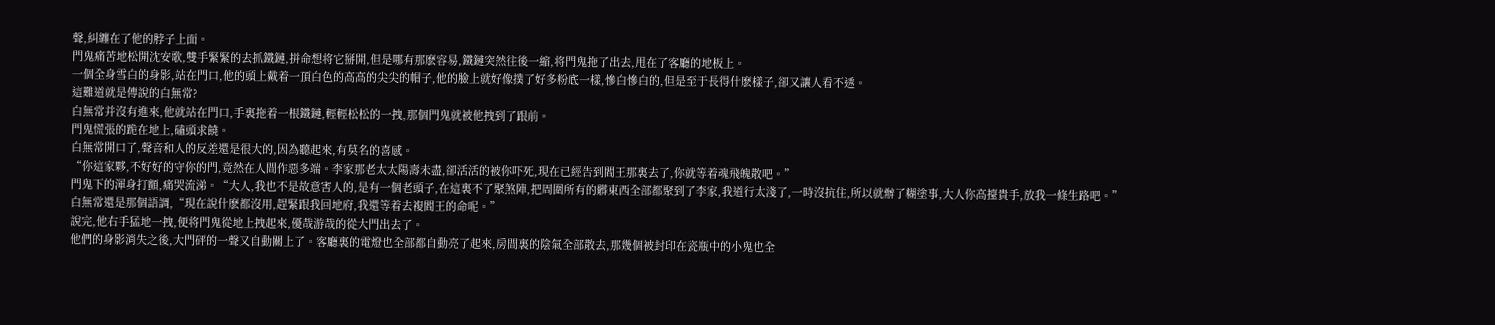聲,糾纏在了他的脖子上面。
門鬼痛苦地松開沈安歌,雙手緊緊的去抓鐵鏈,拼命想将它掰開,但是哪有那麽容易,鐵鏈突然往後一縮,将門鬼拖了出去,甩在了客廳的地板上。
一個全身雪白的身影,站在門口,他的頭上戴着一頂白色的高高的尖尖的帽子,他的臉上就好像撲了好多粉底一樣,慘白慘白的,但是至于長得什麽樣子,卻又讓人看不透。
這難道就是傳說的白無常?
白無常并沒有進來,他就站在門口,手裏拖着一根鐵鏈,輕輕松松的一拽,那個門鬼就被他拽到了跟前。
門鬼慌張的跪在地上,磕頭求饒。
白無常開口了,聲音和人的反差還是很大的,因為聽起來,有莫名的喜感。
“你這家夥,不好好的守你的門,竟然在人間作惡多端。李家那老太太陽壽未盡,卻活活的被你吓死,現在已經告到閻王那裏去了,你就等着魂飛魄散吧。”
門鬼下的渾身打顫,痛哭流涕。“大人,我也不是故意害人的,是有一個老頭子,在這裏不了聚煞陣,把周圍所有的髒東西全部都聚到了李家,我道行太淺了,一時沒抗住,所以就辦了糊塗事,大人你高擡貴手,放我一條生路吧。”
白無常還是那個語調,“現在說什麽都沒用,趕緊跟我回地府,我還等着去複閻王的命呢。”
說完,他右手猛地一拽,便将門鬼從地上拽起來,優哉游哉的從大門出去了。
他們的身影消失之後,大門砰的一聲又自動關上了。客廳裏的電燈也全部都自動亮了起來,房間裏的陰氣全部散去,那幾個被封印在瓷瓶中的小鬼也全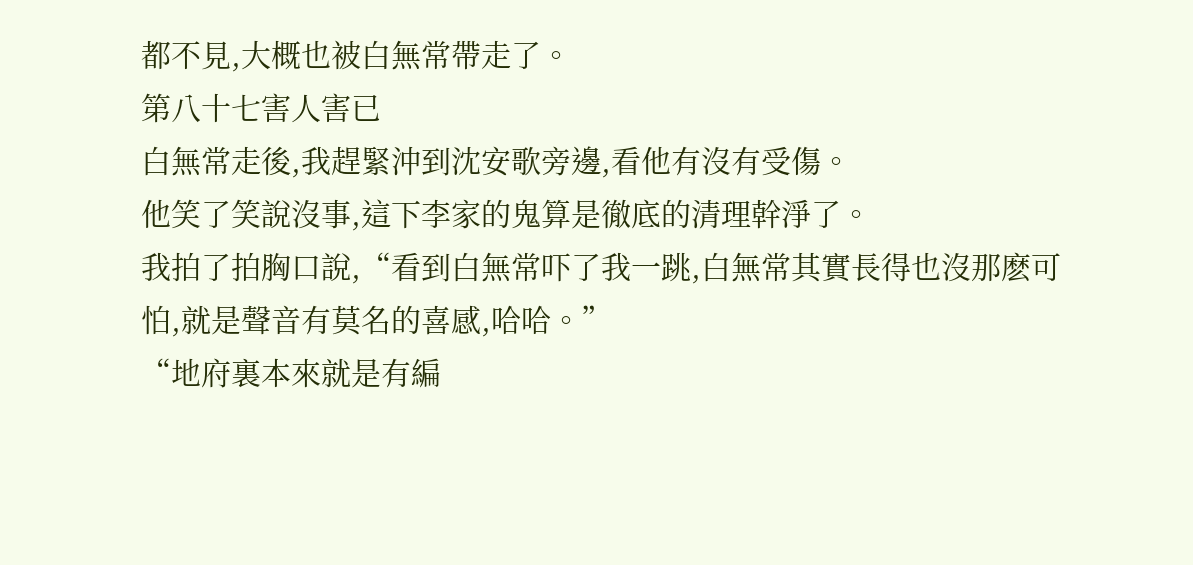都不見,大概也被白無常帶走了。
第八十七害人害已
白無常走後,我趕緊沖到沈安歌旁邊,看他有沒有受傷。
他笑了笑說沒事,這下李家的鬼算是徹底的清理幹淨了。
我拍了拍胸口說,“看到白無常吓了我一跳,白無常其實長得也沒那麽可怕,就是聲音有莫名的喜感,哈哈。”
“地府裏本來就是有編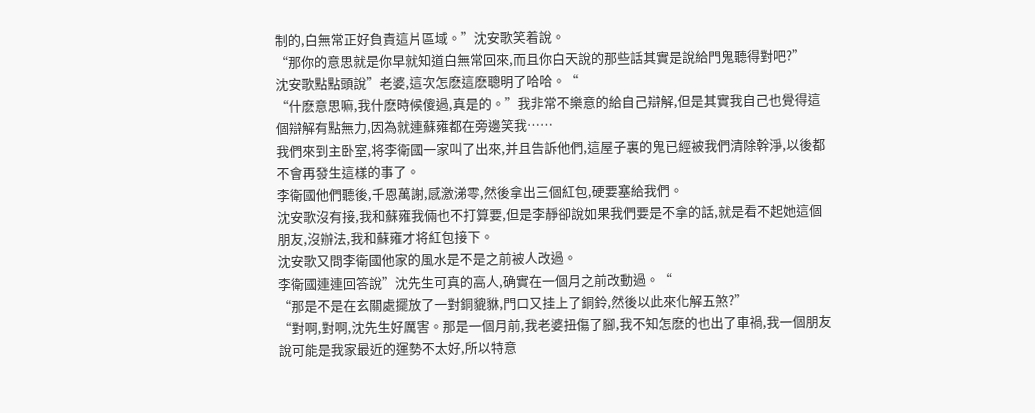制的,白無常正好負責這片區域。”沈安歌笑着說。
“那你的意思就是你早就知道白無常回來,而且你白天說的那些話其實是說給門鬼聽得對吧?”
沈安歌點點頭說”老婆,這次怎麽這麽聰明了哈哈。“
“什麽意思嘛,我什麽時候傻過,真是的。”我非常不樂意的給自己辯解,但是其實我自己也覺得這個辯解有點無力,因為就連蘇雍都在旁邊笑我……
我們來到主卧室,将李衛國一家叫了出來,并且告訴他們,這屋子裏的鬼已經被我們清除幹淨,以後都不會再發生這樣的事了。
李衛國他們聽後,千恩萬謝,感激涕零,然後拿出三個紅包,硬要塞給我們。
沈安歌沒有接,我和蘇雍我倆也不打算要,但是李靜卻說如果我們要是不拿的話,就是看不起她這個朋友,沒辦法,我和蘇雍才将紅包接下。
沈安歌又問李衛國他家的風水是不是之前被人改過。
李衛國連連回答說”沈先生可真的高人,确實在一個月之前改動過。“
“那是不是在玄關處擺放了一對銅貔貅,門口又挂上了銅鈴,然後以此來化解五煞?”
“對啊,對啊,沈先生好厲害。那是一個月前,我老婆扭傷了腳,我不知怎麽的也出了車禍,我一個朋友說可能是我家最近的運勢不太好,所以特意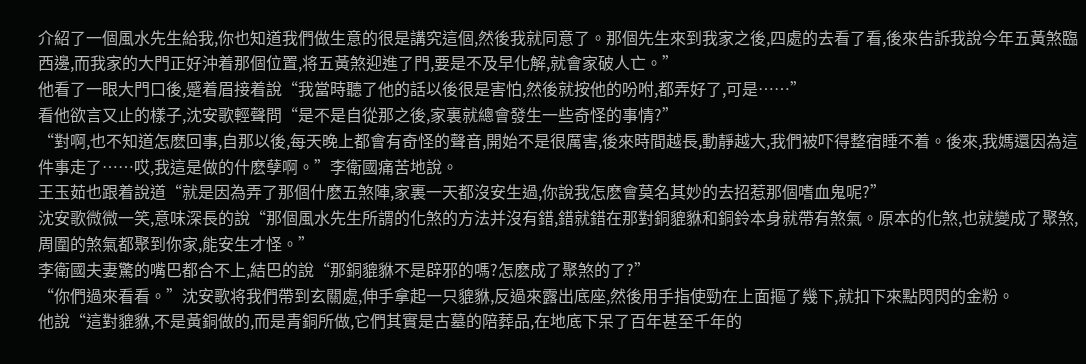介紹了一個風水先生給我,你也知道我們做生意的很是講究這個,然後我就同意了。那個先生來到我家之後,四處的去看了看,後來告訴我說今年五黃煞臨西邊,而我家的大門正好沖着那個位置,将五黃煞迎進了門,要是不及早化解,就會家破人亡。”
他看了一眼大門口後,蹙着眉接着說“我當時聽了他的話以後很是害怕,然後就按他的吩咐,都弄好了,可是……”
看他欲言又止的樣子,沈安歌輕聲問“是不是自從那之後,家裏就總會發生一些奇怪的事情?”
“對啊,也不知道怎麽回事,自那以後,每天晚上都會有奇怪的聲音,開始不是很厲害,後來時間越長,動靜越大,我們被吓得整宿睡不着。後來,我媽還因為這件事走了……哎,我這是做的什麽孽啊。”李衛國痛苦地說。
王玉茹也跟着說道“就是因為弄了那個什麽五煞陣,家裏一天都沒安生過,你說我怎麽會莫名其妙的去招惹那個嗜血鬼呢?”
沈安歌微微一笑,意味深長的說“那個風水先生所謂的化煞的方法并沒有錯,錯就錯在那對銅貔貅和銅鈴本身就帶有煞氣。原本的化煞,也就變成了聚煞,周圍的煞氣都聚到你家,能安生才怪。”
李衛國夫妻驚的嘴巴都合不上,結巴的說“那銅貔貅不是辟邪的嗎?怎麽成了聚煞的了?”
“你們過來看看。”沈安歌将我們帶到玄關處,伸手拿起一只貔貅,反過來露出底座,然後用手指使勁在上面摳了幾下,就扣下來點閃閃的金粉。
他說“這對貔貅,不是黃銅做的,而是青銅所做,它們其實是古墓的陪葬品,在地底下呆了百年甚至千年的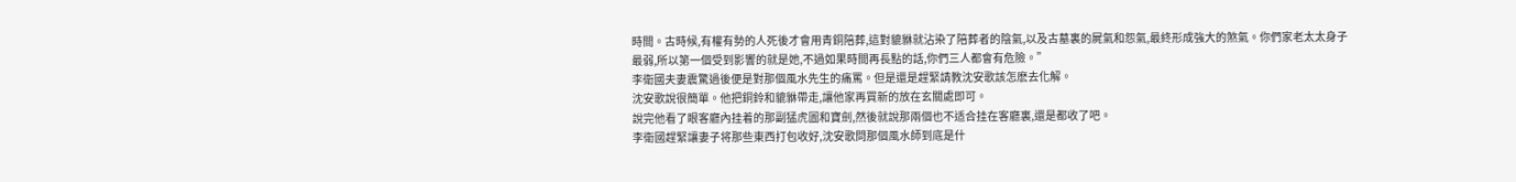時間。古時候,有權有勢的人死後才會用青銅陪葬,這對貔貅就沾染了陪葬者的陰氣,以及古墓裏的屍氣和怨氣,最終形成強大的煞氣。你們家老太太身子最弱,所以第一個受到影響的就是她,不過如果時間再長點的話,你們三人都會有危險。”
李衛國夫妻震驚過後便是對那個風水先生的痛罵。但是還是趕緊請教沈安歌該怎麽去化解。
沈安歌說很簡單。他把銅鈴和貔貅帶走,讓他家再買新的放在玄關處即可。
說完他看了眼客廳內挂着的那副猛虎圖和寶劍,然後就說那兩個也不适合挂在客廳裏,還是都收了吧。
李衛國趕緊讓妻子将那些東西打包收好,沈安歌問那個風水師到底是什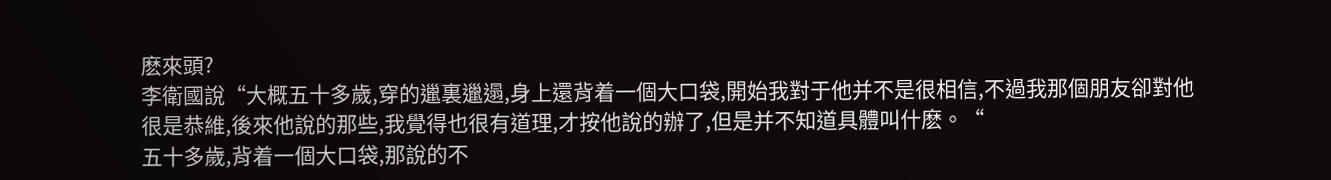麽來頭?
李衛國說“大概五十多歲,穿的邋裏邋遢,身上還背着一個大口袋,開始我對于他并不是很相信,不過我那個朋友卻對他很是恭維,後來他說的那些,我覺得也很有道理,才按他說的辦了,但是并不知道具體叫什麽。“
五十多歲,背着一個大口袋,那說的不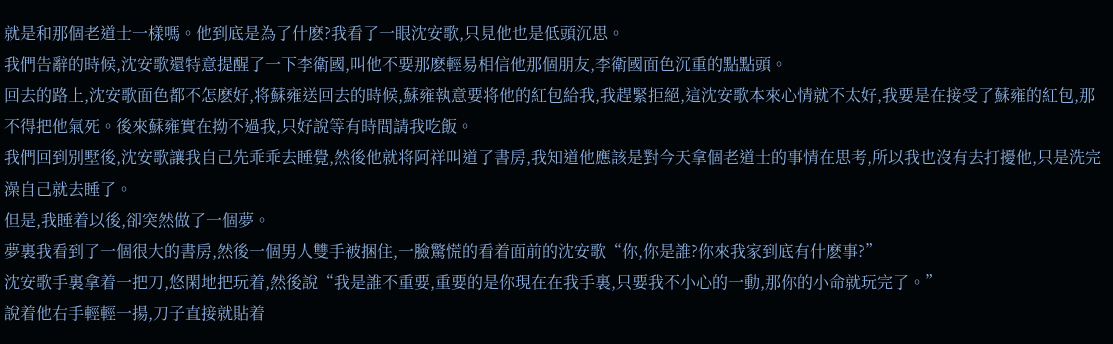就是和那個老道士一樣嗎。他到底是為了什麽?我看了一眼沈安歌,只見他也是低頭沉思。
我們告辭的時候,沈安歌還特意提醒了一下李衛國,叫他不要那麽輕易相信他那個朋友,李衛國面色沉重的點點頭。
回去的路上,沈安歌面色都不怎麽好,将蘇雍送回去的時候,蘇雍執意要将他的紅包給我,我趕緊拒絕,這沈安歌本來心情就不太好,我要是在接受了蘇雍的紅包,那不得把他氣死。後來蘇雍實在拗不過我,只好說等有時間請我吃飯。
我們回到別墅後,沈安歌讓我自己先乖乖去睡覺,然後他就将阿祥叫道了書房,我知道他應該是對今天拿個老道士的事情在思考,所以我也沒有去打擾他,只是洗完澡自己就去睡了。
但是,我睡着以後,卻突然做了一個夢。
夢裏我看到了一個很大的書房,然後一個男人雙手被捆住,一臉驚慌的看着面前的沈安歌“你,你是誰?你來我家到底有什麽事?”
沈安歌手裏拿着一把刀,悠閑地把玩着,然後說“我是誰不重要,重要的是你現在在我手裏,只要我不小心的一動,那你的小命就玩完了。”
說着他右手輕輕一揚,刀子直接就貼着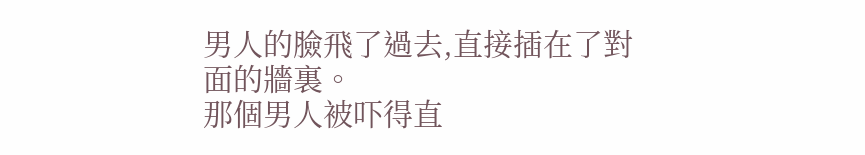男人的臉飛了過去,直接插在了對面的牆裏。
那個男人被吓得直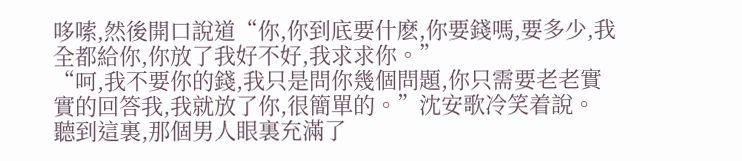哆嗦,然後開口說道“你,你到底要什麽,你要錢嗎,要多少,我全都給你,你放了我好不好,我求求你。”
“呵,我不要你的錢,我只是問你幾個問題,你只需要老老實實的回答我,我就放了你,很簡單的。”沈安歌冷笑着說。
聽到這裏,那個男人眼裏充滿了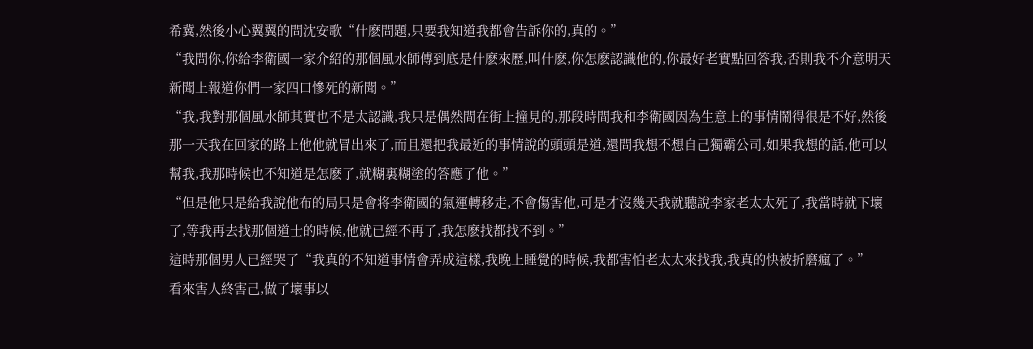希冀,然後小心翼翼的問沈安歌“什麽問題,只要我知道我都會告訴你的,真的。”
“我問你,你給李衛國一家介紹的那個風水師傅到底是什麽來歷,叫什麽,你怎麽認識他的,你最好老實點回答我,否則我不介意明天新聞上報道你們一家四口慘死的新聞。”
“我,我對那個風水師其實也不是太認識,我只是偶然間在街上撞見的,那段時間我和李衛國因為生意上的事情鬧得很是不好,然後那一天我在回家的路上他他就冒出來了,而且還把我最近的事情說的頭頭是道,還問我想不想自己獨霸公司,如果我想的話,他可以幫我,我那時候也不知道是怎麽了,就糊裏糊塗的答應了他。”
“但是他只是給我說他布的局只是會将李衛國的氣運轉移走,不會傷害他,可是才沒幾天我就聽說李家老太太死了,我當時就下壞了,等我再去找那個道士的時候,他就已經不再了,我怎麽找都找不到。”
這時那個男人已經哭了“我真的不知道事情會弄成這樣,我晚上睡覺的時候,我都害怕老太太來找我,我真的快被折磨瘋了。”
看來害人終害己,做了壞事以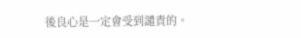後良心是一定會受到譴責的。